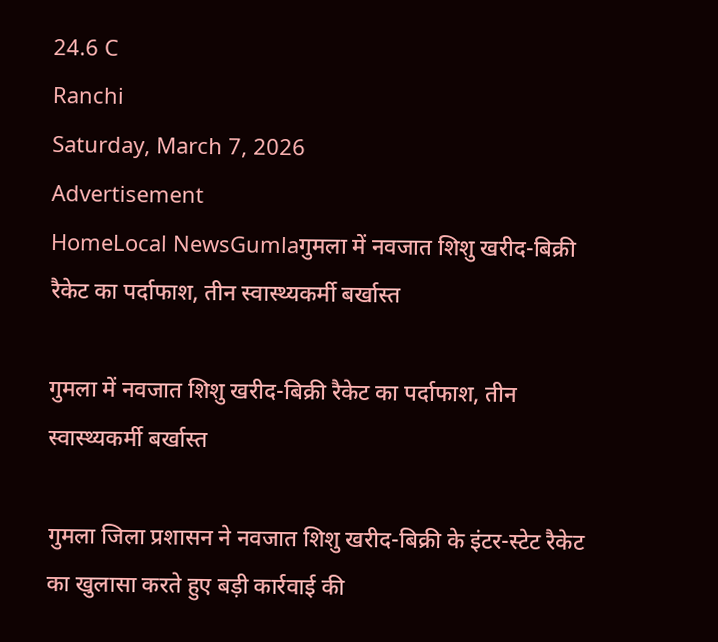24.6 C
Ranchi
Saturday, March 7, 2026
Advertisement
HomeLocal NewsGumlaगुमला में नवजात शिशु खरीद-बिक्री रैकेट का पर्दाफाश, तीन स्वास्थ्यकर्मी बर्खास्त

गुमला में नवजात शिशु खरीद-बिक्री रैकेट का पर्दाफाश, तीन स्वास्थ्यकर्मी बर्खास्त

गुमला जिला प्रशासन ने नवजात शिशु खरीद-बिक्री के इंटर-स्टेट रैकेट का खुलासा करते हुए बड़ी कार्रवाई की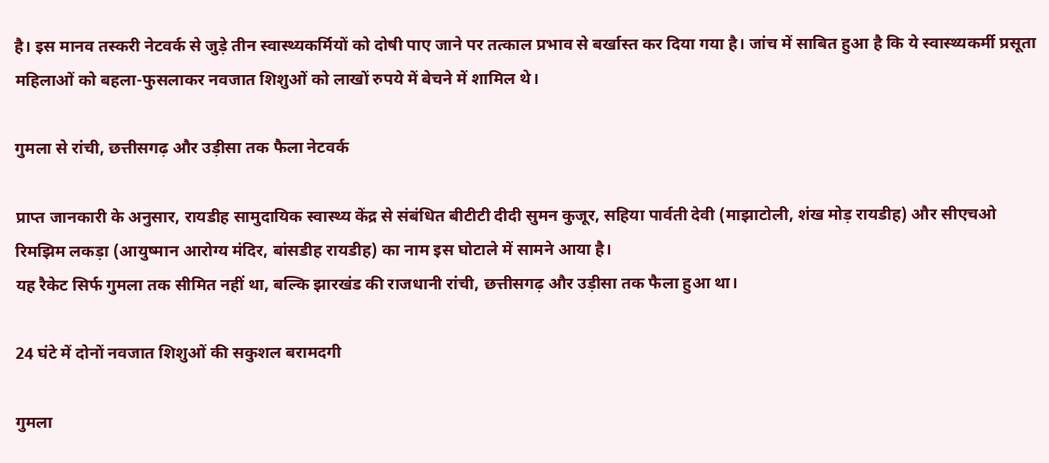है। इस मानव तस्करी नेटवर्क से जुड़े तीन स्वास्थ्यकर्मियों को दोषी पाए जाने पर तत्काल प्रभाव से बर्खास्त कर दिया गया है। जांच में साबित हुआ है कि ये स्वास्थ्यकर्मी प्रसूता महिलाओं को बहला-फुसलाकर नवजात शिशुओं को लाखों रुपये में बेचने में शामिल थे।

गुमला से रांची, छत्तीसगढ़ और उड़ीसा तक फैला नेटवर्क

प्राप्त जानकारी के अनुसार, रायडीह सामुदायिक स्वास्थ्य केंद्र से संबंधित बीटीटी दीदी सुमन कुजूर, सहिया पार्वती देवी (माझाटोली, शंख मोड़ रायडीह) और सीएचओ रिमझिम लकड़ा (आयुष्मान आरोग्य मंदिर, बांसडीह रायडीह) का नाम इस घोटाले में सामने आया है।
यह रैकेट सिर्फ गुमला तक सीमित नहीं था, बल्कि झारखंड की राजधानी रांची, छत्तीसगढ़ और उड़ीसा तक फैला हुआ था।

24 घंटे में दोनों नवजात शिशुओं की सकुशल बरामदगी

गुमला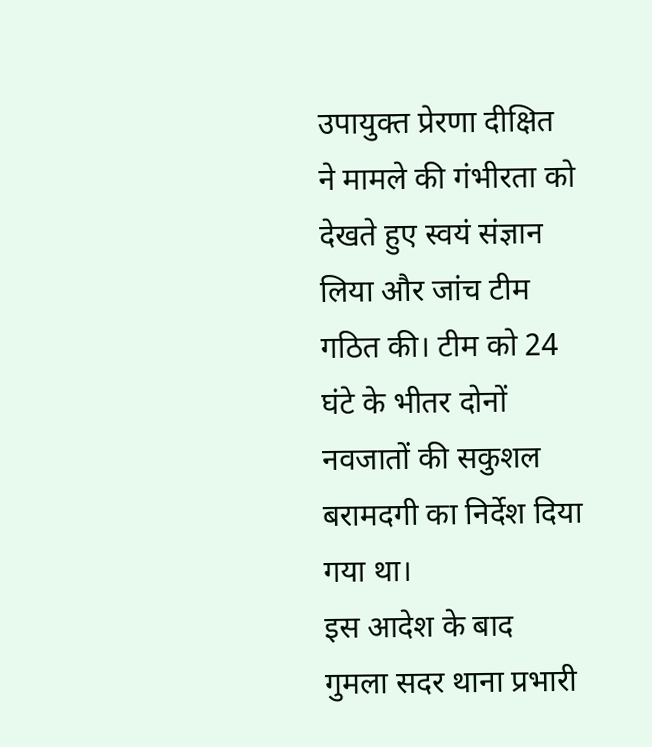उपायुक्त प्रेरणा दीक्षित ने मामले की गंभीरता को देखते हुए स्वयं संज्ञान लिया और जांच टीम गठित की। टीम को 24 घंटे के भीतर दोनों नवजातों की सकुशल बरामदगी का निर्देश दिया गया था।
इस आदेश के बाद गुमला सदर थाना प्रभारी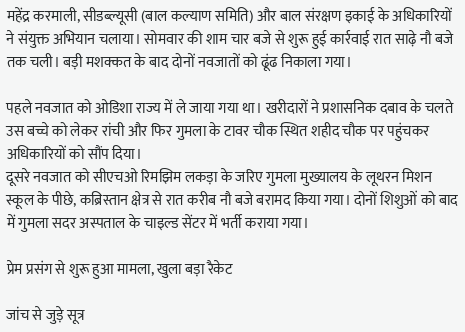महेंद्र करमाली, सीडब्ल्यूसी (बाल कल्याण समिति) और बाल संरक्षण इकाई के अधिकारियों ने संयुक्त अभियान चलाया। सोमवार की शाम चार बजे से शुरू हुई कार्रवाई रात साढ़े नौ बजे तक चली। बड़ी मशक्कत के बाद दोनों नवजातों को ढूंढ निकाला गया।

पहले नवजात को ओडिशा राज्य में ले जाया गया था। खरीदारों ने प्रशासनिक दबाव के चलते उस बच्चे को लेकर रांची और फिर गुमला के टावर चौक स्थित शहीद चौक पर पहुंचकर अधिकारियों को सौंप दिया।
दूसरे नवजात को सीएचओ रिमझिम लकड़ा के जरिए गुमला मुख्यालय के लूथरन मिशन स्कूल के पीछे, कब्रिस्तान क्षेत्र से रात करीब नौ बजे बरामद किया गया। दोनों शिशुओं को बाद में गुमला सदर अस्पताल के चाइल्ड सेंटर में भर्ती कराया गया।

प्रेम प्रसंग से शुरू हुआ मामला, खुला बड़ा रैकेट

जांच से जुड़े सूत्र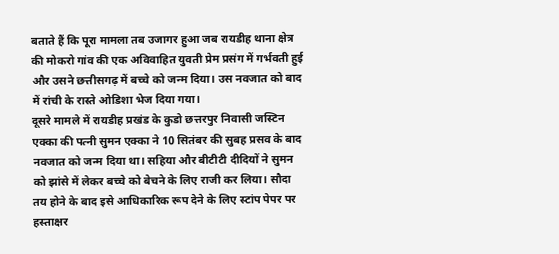बताते हैं कि पूरा मामला तब उजागर हुआ जब रायडीह थाना क्षेत्र की मोकरो गांव की एक अविवाहित युवती प्रेम प्रसंग में गर्भवती हुई और उसने छत्तीसगढ़ में बच्चे को जन्म दिया। उस नवजात को बाद में रांची के रास्ते ओडिशा भेज दिया गया।
दूसरे मामले में रायडीह प्रखंड के कुडो छत्तरपुर निवासी जस्टिन एक्का की पत्नी सुमन एक्का ने 10 सितंबर की सुबह प्रसव के बाद नवजात को जन्म दिया था। सहिया और बीटीटी दीदियों ने सुमन को झांसे में लेकर बच्चे को बेचने के लिए राजी कर लिया। सौदा तय होने के बाद इसे आधिकारिक रूप देने के लिए स्टांप पेपर पर हस्ताक्षर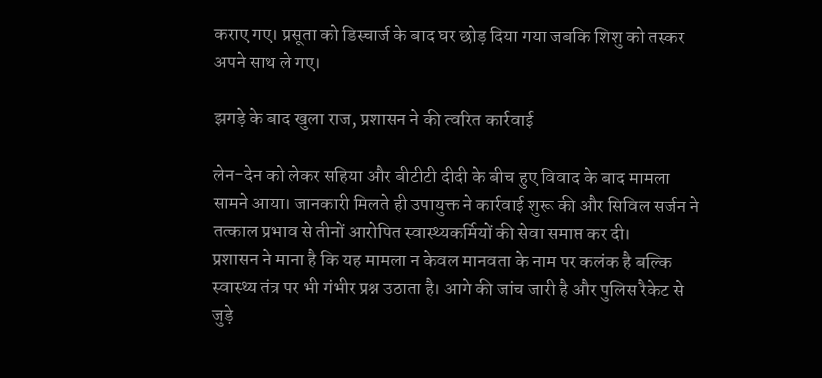कराए गए। प्रसूता को डिस्चार्ज के बाद घर छोड़ दिया गया जबकि शिशु को तस्कर अपने साथ ले गए।

झगड़े के बाद खुला राज, प्रशासन ने की त्वरित कार्रवाई

लेन-देन को लेकर सहिया और बीटीटी दीदी के बीच हुए विवाद के बाद मामला सामने आया। जानकारी मिलते ही उपायुक्त ने कार्रवाई शुरू की और सिविल सर्जन ने तत्काल प्रभाव से तीनों आरोपित स्वास्थ्यकर्मियों की सेवा समाप्त कर दी।
प्रशासन ने माना है कि यह मामला न केवल मानवता के नाम पर कलंक है बल्कि स्वास्थ्य तंत्र पर भी गंभीर प्रश्न उठाता है। आगे की जांच जारी है और पुलिस रैकेट से जुड़े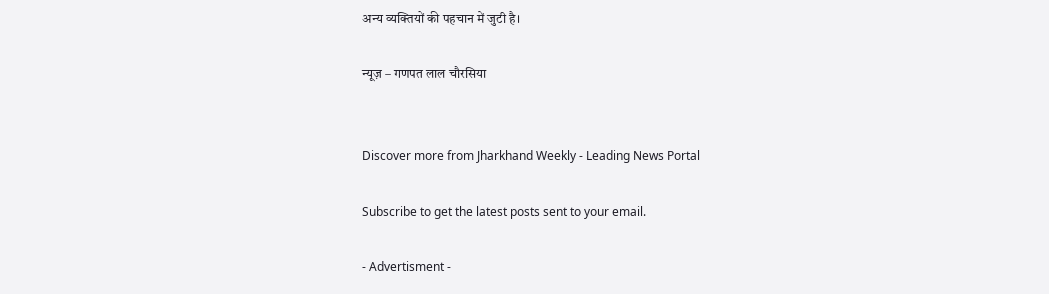अन्य व्यक्तियों की पहचान में जुटी है।

न्यूज़ – गणपत लाल चौरसिया


Discover more from Jharkhand Weekly - Leading News Portal

Subscribe to get the latest posts sent to your email.

- Advertisment -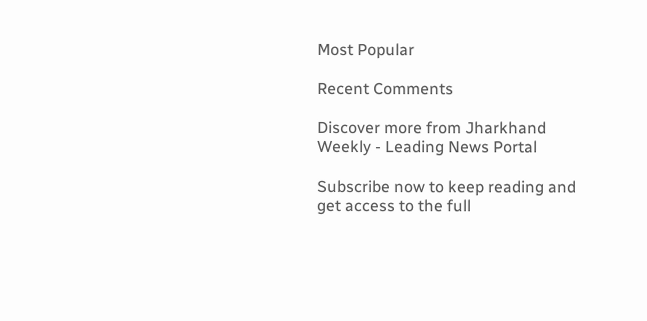Most Popular

Recent Comments

Discover more from Jharkhand Weekly - Leading News Portal

Subscribe now to keep reading and get access to the full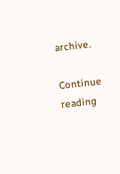archive.

Continue reading